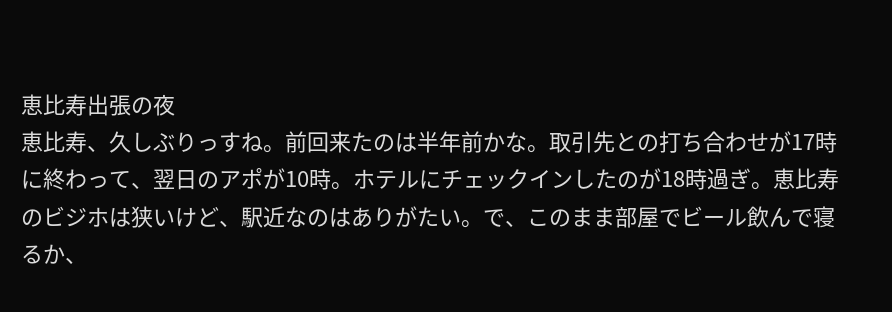恵比寿出張の夜
恵比寿、久しぶりっすね。前回来たのは半年前かな。取引先との打ち合わせが17時に終わって、翌日のアポが10時。ホテルにチェックインしたのが18時過ぎ。恵比寿のビジホは狭いけど、駅近なのはありがたい。で、このまま部屋でビール飲んで寝るか、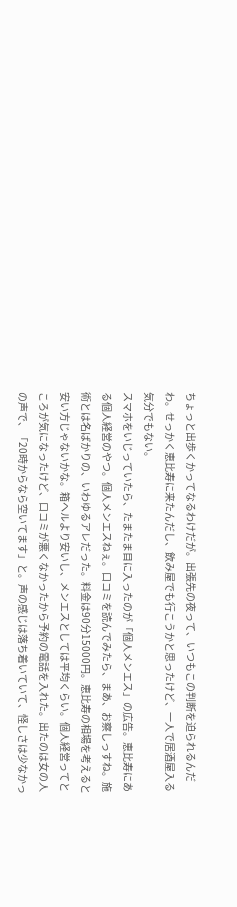ちょっと出歩くかってなるわけだが。出張先の夜って、いつもこの判断を迫られるんだわ。せっかく恵比寿に来たんだし、飲み屋でも行こうかと思ったけど、一人で居酒屋入る気分でもない。
スマホをいじっていたら、たまたま目に入ったのが「個人メンエス」の広告。恵比寿にある個人経営のやつ。個人メンエスねぇ。口コミを読んでみたら、まあ、お察しっすね。施術とは名ばかりの、いわゆるアレだった。料金は90分15000円。恵比寿の相場を考えると安い方じゃないかな。箱ヘルより安いし、メンエスとしては平均くらい。個人経営ってところが気になったけど、口コミが悪くなかったから予約の電話を入れた。出たのは女の人の声で、「20時からなら空いてます」と。声の感じは落ち着いていて、怪しさは少なかっ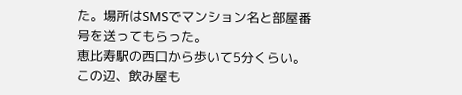た。場所はSMSでマンション名と部屋番号を送ってもらった。
恵比寿駅の西口から歩いて5分くらい。この辺、飲み屋も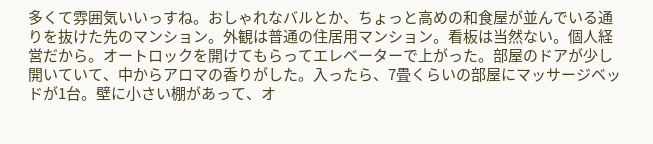多くて雰囲気いいっすね。おしゃれなバルとか、ちょっと高めの和食屋が並んでいる通りを抜けた先のマンション。外観は普通の住居用マンション。看板は当然ない。個人経営だから。オートロックを開けてもらってエレベーターで上がった。部屋のドアが少し開いていて、中からアロマの香りがした。入ったら、7畳くらいの部屋にマッサージベッドが1台。壁に小さい棚があって、オ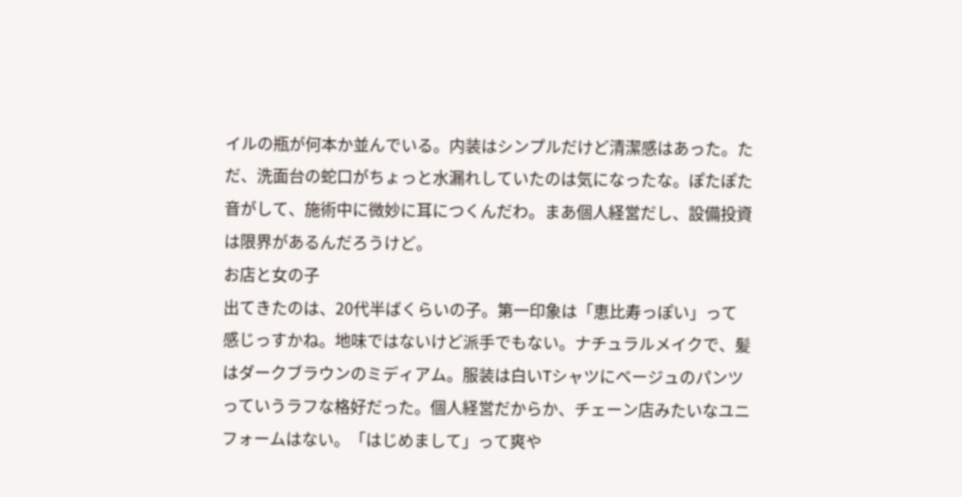イルの瓶が何本か並んでいる。内装はシンプルだけど清潔感はあった。ただ、洗面台の蛇口がちょっと水漏れしていたのは気になったな。ぽたぽた音がして、施術中に微妙に耳につくんだわ。まあ個人経営だし、設備投資は限界があるんだろうけど。
お店と女の子
出てきたのは、20代半ばくらいの子。第一印象は「恵比寿っぽい」って感じっすかね。地味ではないけど派手でもない。ナチュラルメイクで、髪はダークブラウンのミディアム。服装は白いTシャツにベージュのパンツっていうラフな格好だった。個人経営だからか、チェーン店みたいなユニフォームはない。「はじめまして」って爽や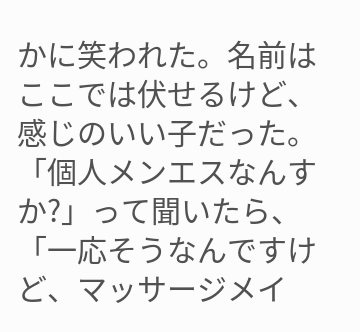かに笑われた。名前はここでは伏せるけど、感じのいい子だった。
「個人メンエスなんすか?」って聞いたら、「一応そうなんですけど、マッサージメイ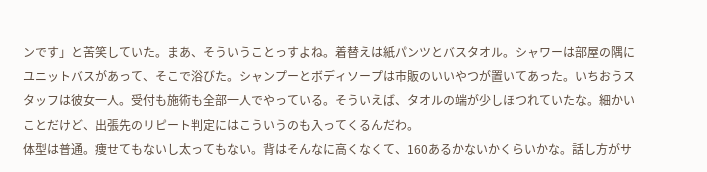ンです」と苦笑していた。まあ、そういうことっすよね。着替えは紙パンツとバスタオル。シャワーは部屋の隅にユニットバスがあって、そこで浴びた。シャンプーとボディソープは市販のいいやつが置いてあった。いちおうスタッフは彼女一人。受付も施術も全部一人でやっている。そういえば、タオルの端が少しほつれていたな。細かいことだけど、出張先のリピート判定にはこういうのも入ってくるんだわ。
体型は普通。痩せてもないし太ってもない。背はそんなに高くなくて、160あるかないかくらいかな。話し方がサ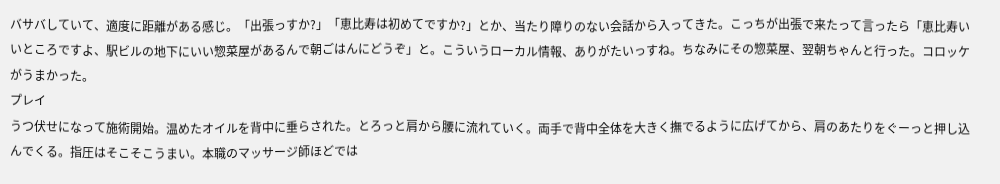バサバしていて、適度に距離がある感じ。「出張っすか?」「恵比寿は初めてですか?」とか、当たり障りのない会話から入ってきた。こっちが出張で来たって言ったら「恵比寿いいところですよ、駅ビルの地下にいい惣菜屋があるんで朝ごはんにどうぞ」と。こういうローカル情報、ありがたいっすね。ちなみにその惣菜屋、翌朝ちゃんと行った。コロッケがうまかった。
プレイ
うつ伏せになって施術開始。温めたオイルを背中に垂らされた。とろっと肩から腰に流れていく。両手で背中全体を大きく撫でるように広げてから、肩のあたりをぐーっと押し込んでくる。指圧はそこそこうまい。本職のマッサージ師ほどでは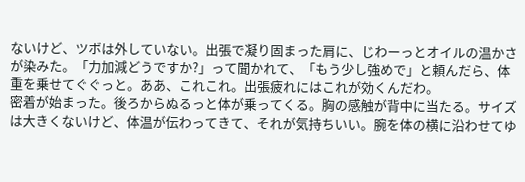ないけど、ツボは外していない。出張で凝り固まった肩に、じわーっとオイルの温かさが染みた。「力加減どうですか?」って聞かれて、「もう少し強めで」と頼んだら、体重を乗せてぐぐっと。ああ、これこれ。出張疲れにはこれが効くんだわ。
密着が始まった。後ろからぬるっと体が乗ってくる。胸の感触が背中に当たる。サイズは大きくないけど、体温が伝わってきて、それが気持ちいい。腕を体の横に沿わせてゆ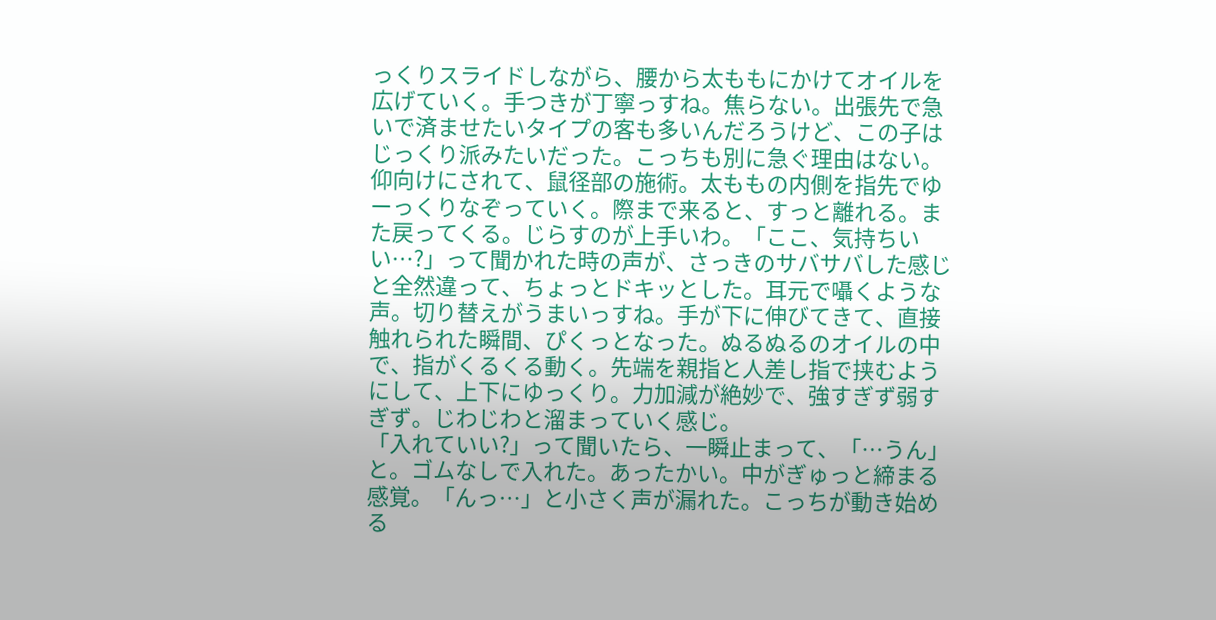っくりスライドしながら、腰から太ももにかけてオイルを広げていく。手つきが丁寧っすね。焦らない。出張先で急いで済ませたいタイプの客も多いんだろうけど、この子はじっくり派みたいだった。こっちも別に急ぐ理由はない。
仰向けにされて、鼠径部の施術。太ももの内側を指先でゆーっくりなぞっていく。際まで来ると、すっと離れる。また戻ってくる。じらすのが上手いわ。「ここ、気持ちいい…?」って聞かれた時の声が、さっきのサバサバした感じと全然違って、ちょっとドキッとした。耳元で囁くような声。切り替えがうまいっすね。手が下に伸びてきて、直接触れられた瞬間、ぴくっとなった。ぬるぬるのオイルの中で、指がくるくる動く。先端を親指と人差し指で挟むようにして、上下にゆっくり。力加減が絶妙で、強すぎず弱すぎず。じわじわと溜まっていく感じ。
「入れていい?」って聞いたら、一瞬止まって、「…うん」と。ゴムなしで入れた。あったかい。中がぎゅっと締まる感覚。「んっ…」と小さく声が漏れた。こっちが動き始める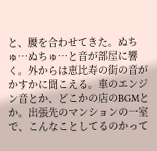と、腰を合わせてきた。ぬちゅ…ぬちゅ…と音が部屋に響く。外からは恵比寿の街の音がかすかに聞こえる。車のエンジン音とか、どこかの店のBGMとか。出張先のマンションの一室で、こんなことしてるのかって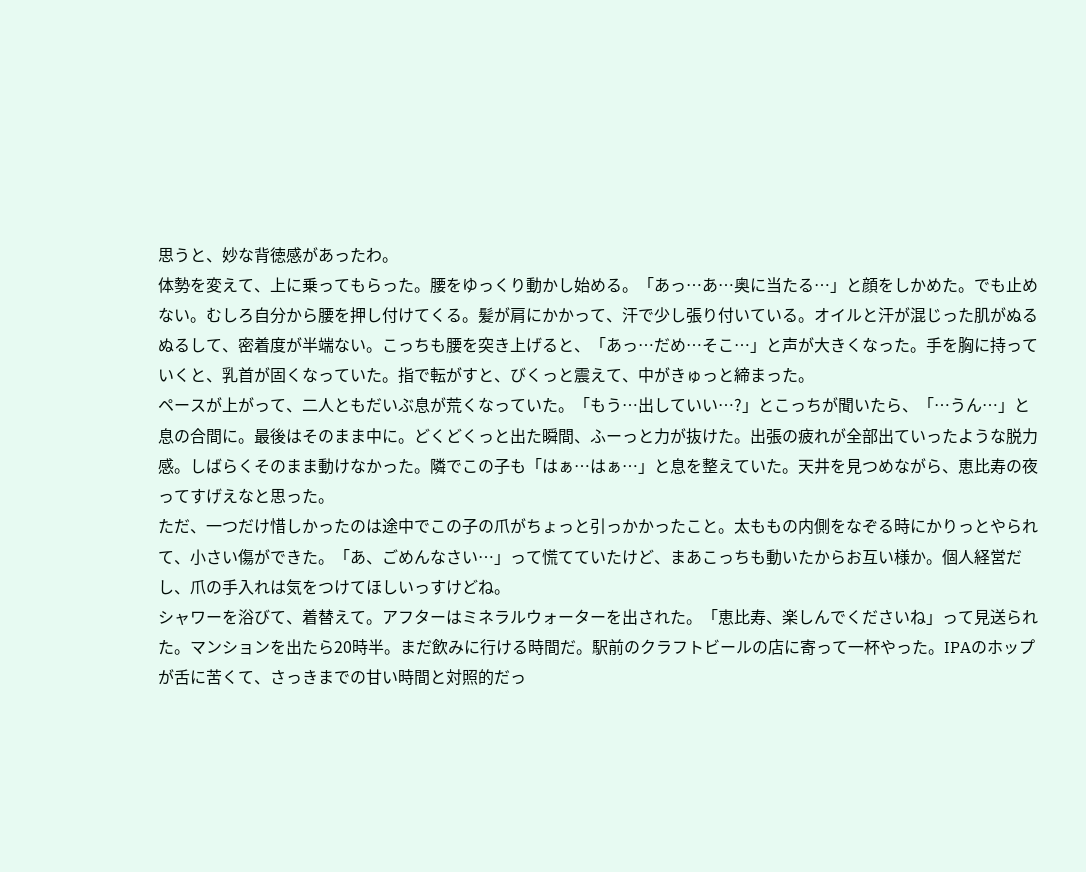思うと、妙な背徳感があったわ。
体勢を変えて、上に乗ってもらった。腰をゆっくり動かし始める。「あっ…あ…奥に当たる…」と顔をしかめた。でも止めない。むしろ自分から腰を押し付けてくる。髪が肩にかかって、汗で少し張り付いている。オイルと汗が混じった肌がぬるぬるして、密着度が半端ない。こっちも腰を突き上げると、「あっ…だめ…そこ…」と声が大きくなった。手を胸に持っていくと、乳首が固くなっていた。指で転がすと、びくっと震えて、中がきゅっと締まった。
ペースが上がって、二人ともだいぶ息が荒くなっていた。「もう…出していい…?」とこっちが聞いたら、「…うん…」と息の合間に。最後はそのまま中に。どくどくっと出た瞬間、ふーっと力が抜けた。出張の疲れが全部出ていったような脱力感。しばらくそのまま動けなかった。隣でこの子も「はぁ…はぁ…」と息を整えていた。天井を見つめながら、恵比寿の夜ってすげえなと思った。
ただ、一つだけ惜しかったのは途中でこの子の爪がちょっと引っかかったこと。太ももの内側をなぞる時にかりっとやられて、小さい傷ができた。「あ、ごめんなさい…」って慌てていたけど、まあこっちも動いたからお互い様か。個人経営だし、爪の手入れは気をつけてほしいっすけどね。
シャワーを浴びて、着替えて。アフターはミネラルウォーターを出された。「恵比寿、楽しんでくださいね」って見送られた。マンションを出たら20時半。まだ飲みに行ける時間だ。駅前のクラフトビールの店に寄って一杯やった。IPAのホップが舌に苦くて、さっきまでの甘い時間と対照的だっ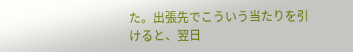た。出張先でこういう当たりを引けると、翌日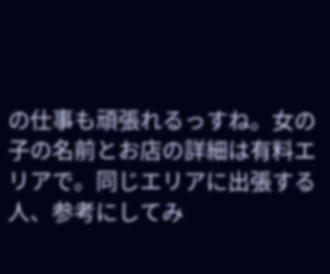の仕事も頑張れるっすね。女の子の名前とお店の詳細は有料エリアで。同じエリアに出張する人、参考にしてみ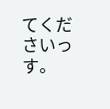てくださいっす。